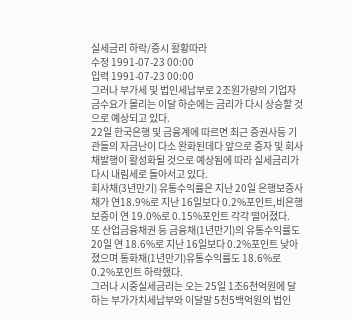실세금리 하락/증시 활황따라
수정 1991-07-23 00:00
입력 1991-07-23 00:00
그러나 부가세 및 법인세납부로 2조원가량의 기업자금수요가 몰리는 이달 하순에는 금리가 다시 상승할 것으로 예상되고 있다.
22일 한국은행 및 금융계에 따르면 최근 증권사등 기관들의 자금난이 다소 완화된데다 앞으로 증자 및 회사채발행이 활성화될 것으로 예상됨에 따라 실세금리가 다시 내림세로 돌아서고 있다.
회사채(3년만기) 유통수익률은 지난 20일 은행보증사채가 연18.9%로 지난 16일보다 0.2%포인트,비은행보증이 연 19.0%로 0.15%포인트 각각 떨어졌다.
또 산업금융채권 등 금융채(1년만기)의 유통수익률도 20일 연 18.6%로 지난 16일보다 0.2%포인트 낮아졌으며 통화채(1년만기)유통수익률도 18.6%로 0.2%포인트 하락했다.
그러나 시중실세금리는 오는 25일 1조6천억원에 달하는 부가가치세납부와 이달말 5천5백억원의 법인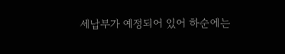세납부가 예정되어 있어 하순에는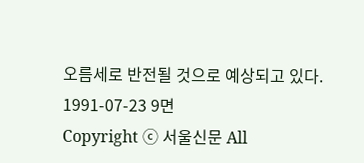오름세로 반전될 것으로 예상되고 있다.
1991-07-23 9면
Copyright ⓒ 서울신문 All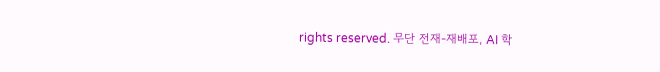rights reserved. 무단 전재-재배포, AI 학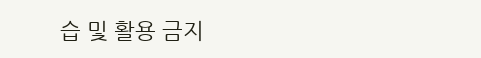습 및 활용 금지